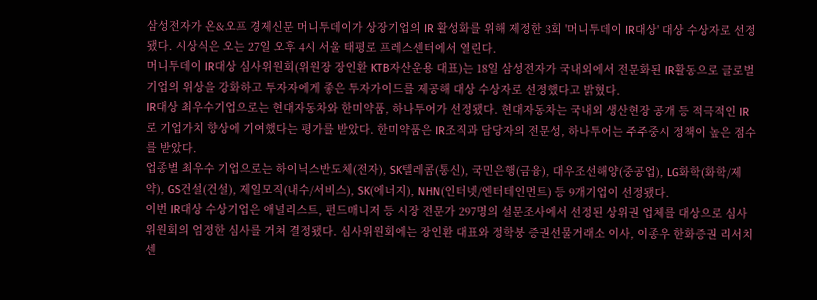삼성전자가 온&오프 경제신문 머니투데이가 상장기업의 IR 활성화를 위해 제정한 3회 '머니투데이 IR대상' 대상 수상자로 선정됐다. 시상식은 오는 27일 오후 4시 서울 태평로 프레스센터에서 열린다.
머니투데이 IR대상 심사위원회(위원장 장인환 KTB자산운용 대표)는 18일 삼성전자가 국내외에서 전문화된 IR활동으로 글로벌 기업의 위상을 강화하고 투자자에게 좋은 투자가이드를 제공해 대상 수상자로 선정했다고 밝혔다.
IR대상 최우수기업으로는 현대자동차와 한미약품, 하나투어가 선정됐다. 현대자동차는 국내외 생산현장 공개 등 적극적인 IR로 기업가치 향상에 기여했다는 평가를 받았다. 한미약품은 IR조직과 담당자의 전문성, 하나투어는 주주중시 정책이 높은 점수를 받았다.
업종별 최우수 기업으로는 하이닉스반도체(전자), SK텔레콤(통신), 국민은행(금융), 대우조선해양(중공업), LG화학(화학/제약), GS건설(건설), 제일모직(내수/서비스), SK(에너지), NHN(인터넷/엔터테인먼트) 등 9개기업이 선정됐다.
이번 IR대상 수상기업은 애널리스트, 펀드매니저 등 시장 전문가 297명의 설문조사에서 선정된 상위권 업체를 대상으로 심사위원회의 엄정한 심사를 거쳐 결정됐다. 심사위원회에는 장인환 대표와 정학붕 증권선물거래소 이사, 이종우 한화증권 리서치센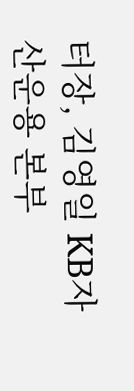터장, 김영일 KB자산운용 본부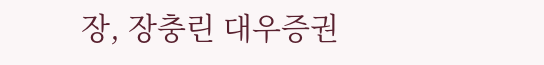장, 장충린 대우증권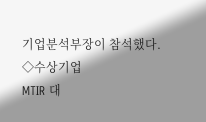기업분석부장이 참석했다.
◇수상기업
MTIR 대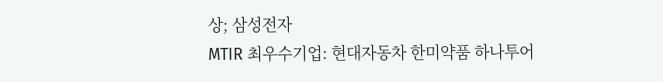상; 삼성전자
MTIR 최우수기업: 현대자동차 한미약품 하나투어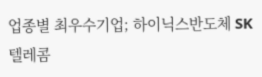업종별 최우수기업; 하이닉스반도체 SK텔레콤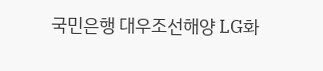국민은행 대우조선해양 LG화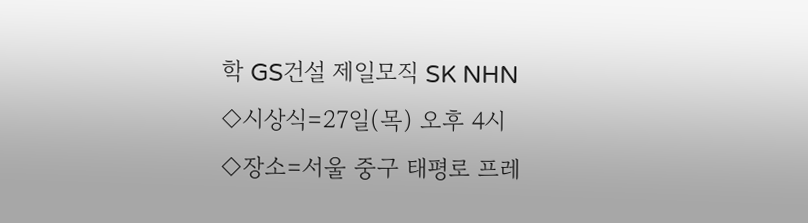학 GS건설 제일모직 SK NHN
◇시상식=27일(목) 오후 4시
◇장소=서울 중구 태평로 프레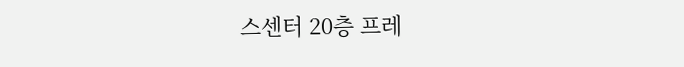스센터 20층 프레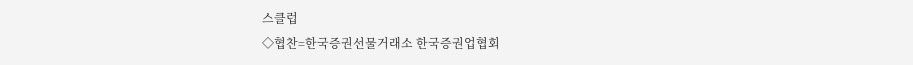스클럽
◇협찬=한국증권선물거래소 한국증권업협회